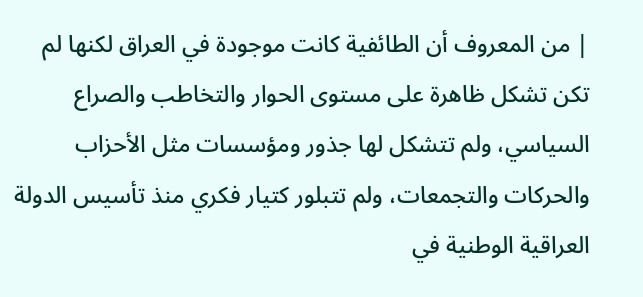| من المعروف أن الطائفية كانت موجودة في العراق لكنها لم تكن تشكل ظاهرة على مستوى الحوار والتخاطب والصراع السياسي، ولم تتشكل لها جذور ومؤسسات مثل الأحزاب والحركات والتجمعات، ولم تتبلور كتيار فكري منذ تأسيس الدولة العراقية الوطنية في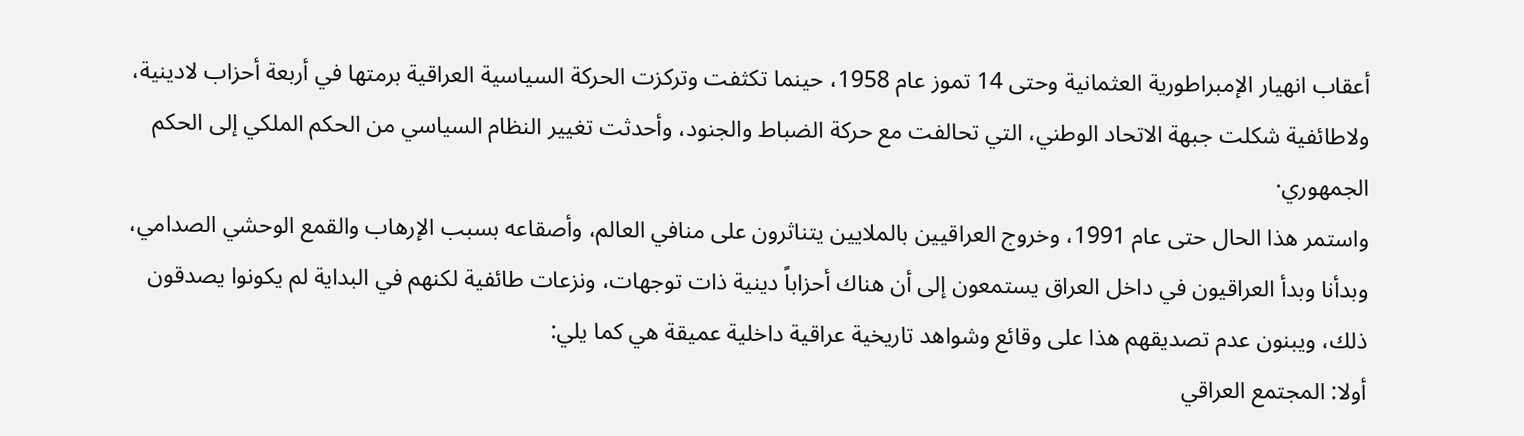أعقاب انهيار الإمبراطورية العثمانية وحتى 14 تموز عام 1958، حينما تكثفت وتركزت الحركة السياسية العراقية برمتها في أربعة أحزاب لادينية، ولاطائفية شكلت جبهة الاتحاد الوطني، التي تحالفت مع حركة الضباط والجنود، وأحدثت تغيير النظام السياسي من الحكم الملكي إلى الحكم الجمهوري·
واستمر هذا الحال حتى عام 1991، وخروج العراقيين بالملايين يتناثرون على منافي العالم، وأصقاعه بسبب الإرهاب والقمع الوحشي الصدامي، وبدأنا وبدأ العراقيون في داخل العراق يستمعون إلى أن هناك أحزاباً دينية ذات توجهات، ونزعات طائفية لكنهم في البداية لم يكونوا يصدقون ذلك، ويبنون عدم تصديقهم هذا على وقائع وشواهد تاريخية عراقية داخلية عميقة هي كما يلي:
أولا: المجتمع العراقي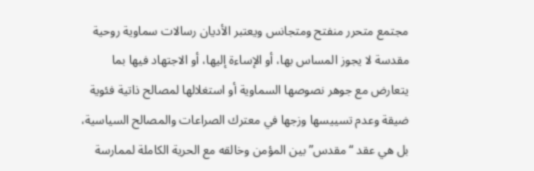مجتمع متحرر منفتح ومتجانس ويعتبر الأديان رسالات سماوية روحية مقدسة لا يجوز المساس بها، أو الإساءة إليها، أو الاجتهاد فيها بما يتعارض مع جوهر نصوصها السماوية أو استغلالها لمصالح ذاتية فئوية ضيقة وعدم تسييسها وزجها في معترك الصراعات والمصالح السياسية، بل هي عقد “مقدس” بين المؤمن وخالقه مع الحرية الكاملة لممارسة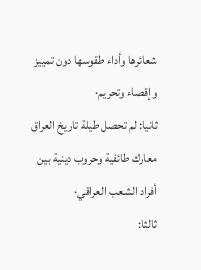شعائرها وأداء طقوسها دون تمييز وإقصاء وتحريم·
ثانيا: لم تحصل طيلة تاريخ العراق معارك طائفية وحروب دينية بين أفراد الشعب العراقي·
ثالثا: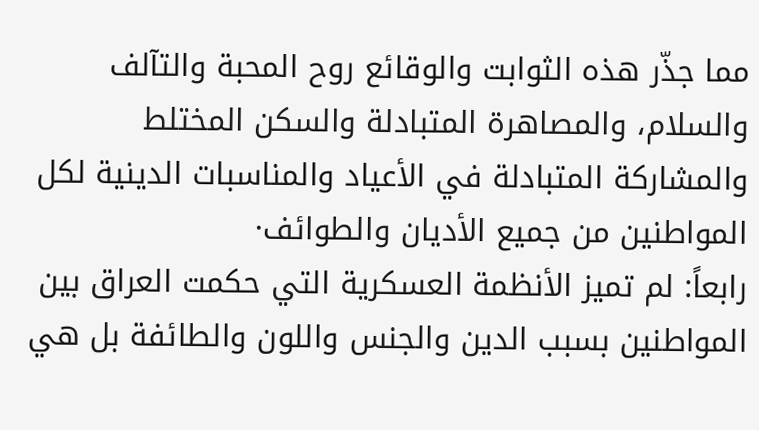مما جذّر هذه الثوابت والوقائع روح المحبة والتآلف والسلام، والمصاهرة المتبادلة والسكن المختلط والمشاركة المتبادلة في الأعياد والمناسبات الدينية لكل المواطنين من جميع الأديان والطوائف·
رابعاً: لم تميز الأنظمة العسكرية التي حكمت العراق بين المواطنين بسبب الدين والجنس واللون والطائفة بل هي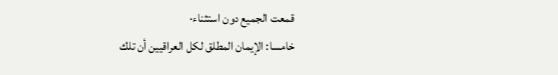قمعت الجميع دون استثناء·
خامسا: الإيمان المطلق لكل العراقيين أن تلك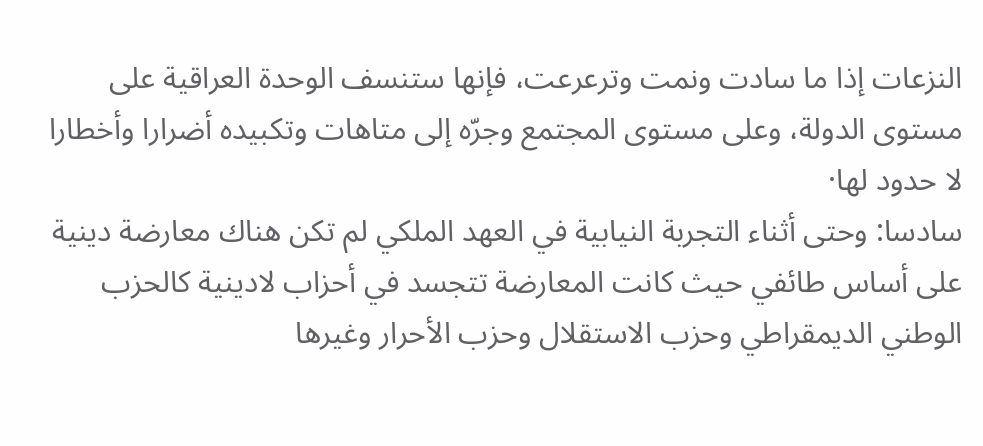النزعات إذا ما سادت ونمت وترعرعت، فإنها ستنسف الوحدة العراقية على مستوى الدولة، وعلى مستوى المجتمع وجرّه إلى متاهات وتكبيده أضرارا وأخطارا لا حدود لها·
سادسا: وحتى أثناء التجربة النيابية في العهد الملكي لم تكن هناك معارضة دينية على أساس طائفي حيث كانت المعارضة تتجسد في أحزاب لادينية كالحزب الوطني الديمقراطي وحزب الاستقلال وحزب الأحرار وغيرها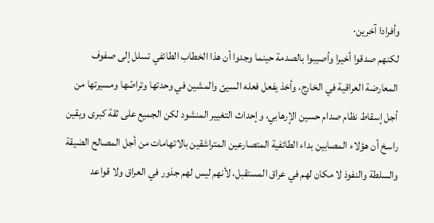وأفرادا آخرين·
لكنهم صدقوا أخيرا وأصيبوا بالصدمة حينما وجدوا أن هذا الخطاب الطائفي تسلل إلى صفوف المعارضة العراقية في الخارج، وأخذ يفعل فعله السيئ والمشين في وحدتها وتراصّها ومسيرتها من أجل إسقاط نظام صدام حسين الإرهابي، وإحداث التغيير المنشود لكن الجميع على ثقة كبرى ويقين راسخ أن هؤلاء المصابين بداء الطائفية المتصارعين المتراشقين بالاتهامات من أجل المصالح الضيقة والسلطة والنفوذ لا مكان لهم في عراق المستقبل، لأنهم ليس لهم جذور في العراق ولا قواعد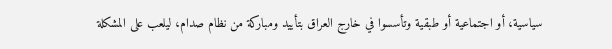سياسية، أو اجتماعية أو طبقية وتأسسوا في خارج العراق بتأييد ومباركة من نظام صدام، ليلعب على المشكلة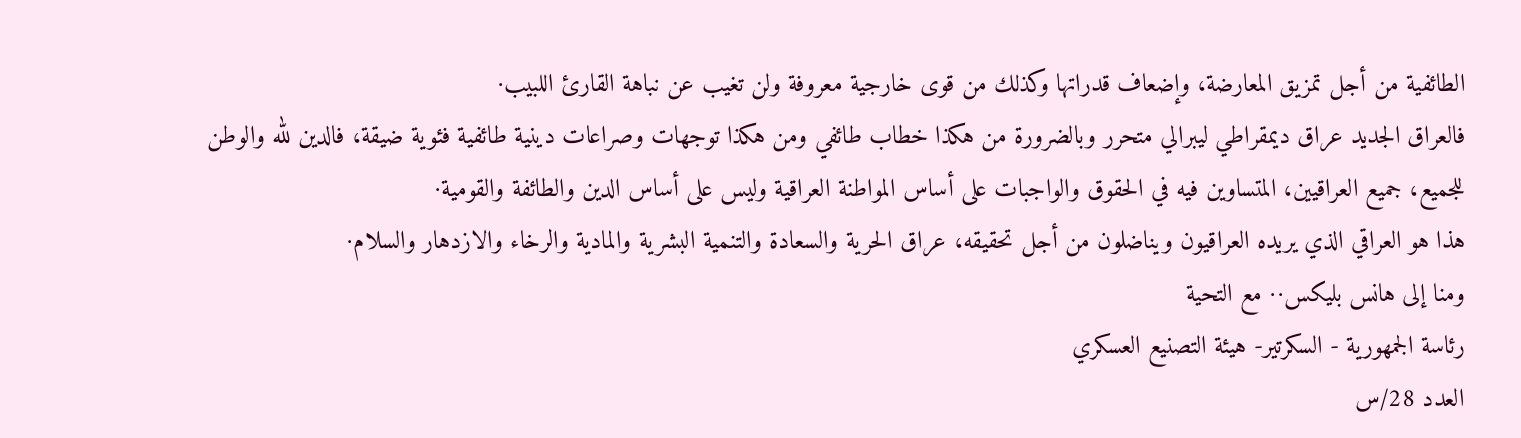الطائفية من أجل تمزيق المعارضة، وإضعاف قدراتها وكذلك من قوى خارجية معروفة ولن تغيب عن نباهة القارئ اللبيب·
فالعراق الجديد عراق ديمقراطي ليبرالي متحرر وبالضرورة من هكذا خطاب طائفي ومن هكذا توجهات وصراعات دينية طائفية فئوية ضيقة، فالدين لله والوطن للجميع، جميع العراقيين، المتساوين فيه في الحقوق والواجبات على أساس المواطنة العراقية وليس على أساس الدين والطائفة والقومية·
هذا هو العراقي الذي يريده العراقيون ويناضلون من أجل تحقيقه، عراق الحرية والسعادة والتنمية البشرية والمادية والرخاء والازدهار والسلام·
ومنا إلى هانس بليكس·· مع التحية
رئاسة الجمهورية - السكرتير- هيئة التصنيع العسكري
العدد 28/س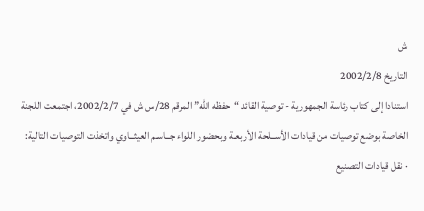ش
التاريخ 2002/2/8
استنادا إلى كتاب رئاسة الجمهورية - توصية القائد “حفظه الله” المرقم 28/س ش في 2002/2/7، اجتمعت اللجنة الخاصة بوضع توصيات من قيادات الأســلحة الأربعـة وبحضور اللواء جــاسـم العيثــاوي واتخذت التوصيات التالية:
· نقل قيادات التصنيع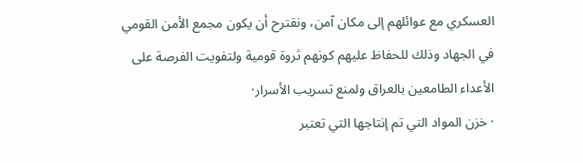العسكري مع عوائلهم إلى مكان آمن، ونقترح أن يكون مجمع الأمن القومي في الجهاد وذلك للحفاظ عليهم كونهم ثروة قومية ولتفويت الفرصة على الأعداء الطامعين بالعراق ولمنع تسريب الأسرار·
· خزن المواد التي تم إنتاجها التي تعتبر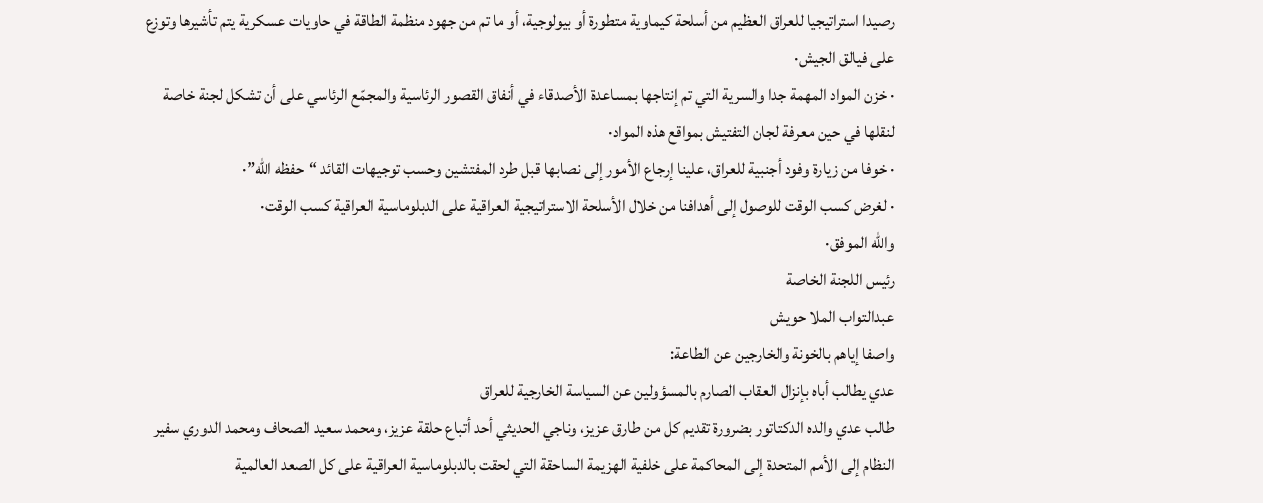رصيدا استراتيجيا للعراق العظيم من أسلحة كيماوية متطورة أو بيولوجية، أو ما تم من جهود منظمة الطاقة في حاويات عسكرية يتم تأشيرها وتوزع على فيالق الجيش·
· خزن المواد المهمة جدا والسرية التي تم إنتاجها بمساعدة الأصدقاء في أنفاق القصور الرئاسية والمجمّع الرئاسي على أن تشكل لجنة خاصة لنقلها في حين معرفة لجان التفتيش بمواقع هذه المواد·
· خوفا من زيارة وفود أجنبية للعراق، علينا إرجاع الأمور إلى نصابها قبل طرد المفتشين وحسب توجيهات القائد “حفظه الله”·
· لغرض كسب الوقت للوصول إلى أهدافنا من خلال الأسلحة الاستراتيجية العراقية على الدبلوماسية العراقية كسب الوقت·
والله الموفق·
رئيس اللجنة الخاصة
عبدالتواب الملا حويش
واصفا إياهم بالخونة والخارجين عن الطاعة:
عدي يطالب أباه بإنزال العقاب الصارم بالمسؤولين عن السياسة الخارجية للعراق
طالب عدي والده الدكتاتور بضرورة تقديم كل من طارق عزيز، وناجي الحديثي أحد أتباع حلقة عزيز، ومحمد سعيد الصحاف ومحمد الدوري سفير النظام إلى الأمم المتحدة إلى المحاكمة على خلفية الهزيمة الساحقة التي لحقت بالدبلوماسية العراقية على كل الصعد العالمية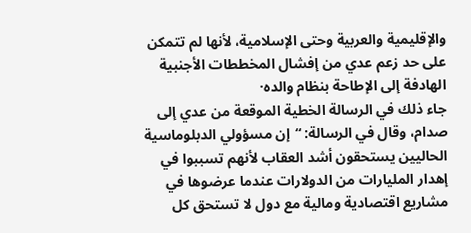والإقليمية والعربية وحتى الإسلامية، لأنها لم تتمكن على حد زعم عدي من إفشال المخططات الأجنبية الهادفة إلى الإطاحة بنظام والده·
جاء ذلك في الرسالة الخطية الموقعة من عدي إلى صدام، وقال في الرسالة: “إن مسؤولي الدبلوماسية الحاليين يستحقون أشد العقاب لأنهم تسببوا في إهدار المليارات من الدولارات عندما عرضوها في مشاريع اقتصادية ومالية مع دول لا تستحق كل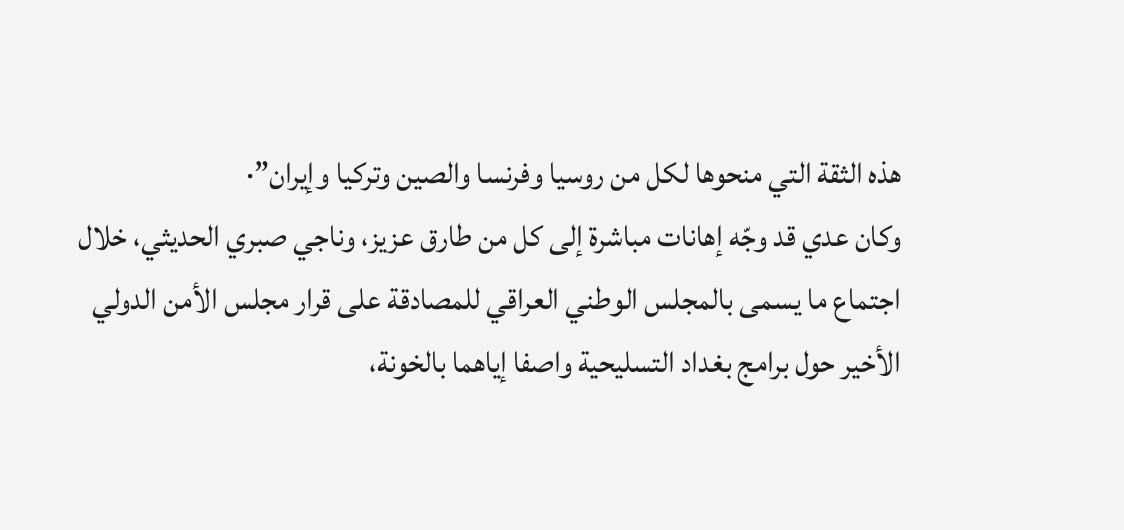هذه الثقة التي منحوها لكل من روسيا وفرنسا والصين وتركيا وإيران”·
وكان عدي قد وجّه إهانات مباشرة إلى كل من طارق عزيز، وناجي صبري الحديثي، خلال اجتماع ما يسمى بالمجلس الوطني العراقي للمصادقة على قرار مجلس الأمن الدولي الأخير حول برامج بغداد التسليحية واصفا إياهما بالخونة،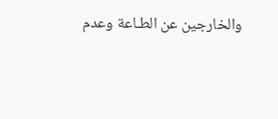والخارجين عن الطـاعة وعدم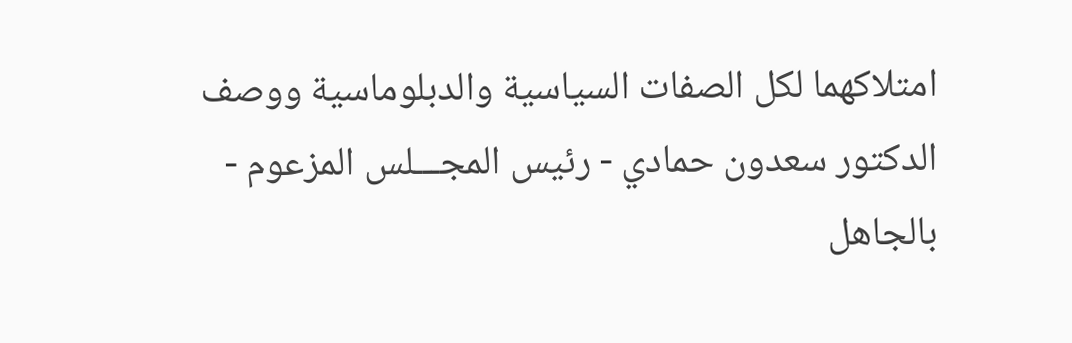امتلاكهما لكل الصفات السياسية والدبلوماسية ووصف الدكتور سعدون حمادي - رئيس المجـــلس المزعوم - بالجاهل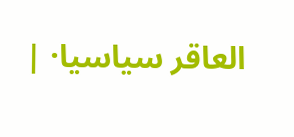العاقر سياسيا· |